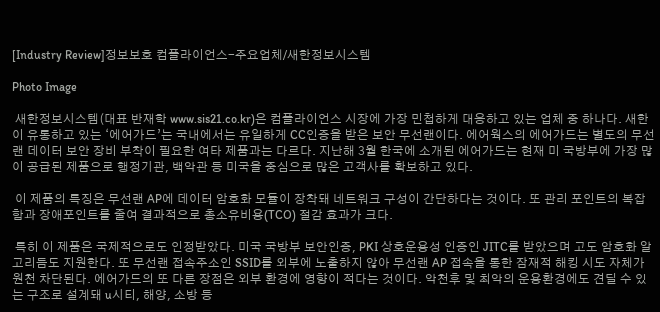[Industry Review]정보보호 컴플라이언스-주요업체/새한정보시스템

Photo Image

 새한정보시스템(대표 반재학 www.sis21.co.kr)은 컴플라이언스 시장에 가장 민첩하게 대응하고 있는 업체 중 하나다. 새한이 유통하고 있는 ‘에어가드’는 국내에서는 유일하게 CC인증을 받은 보안 무선랜이다. 에어웍스의 에어가드는 별도의 무선랜 데이터 보안 장비 부착이 필요한 여타 제품과는 다르다. 지난해 3월 한국에 소개된 에어가드는 현재 미 국방부에 가장 많이 공급된 제품으로 행정기관, 백악관 등 미국을 중심으로 많은 고객사를 확보하고 있다.

 이 제품의 특징은 무선랜 AP에 데이터 암호화 모듈이 장착돼 네트워크 구성이 간단하다는 것이다. 또 관리 포인트의 복잡함과 장애포인트를 줄여 결과적으로 총소유비용(TCO) 절감 효과가 크다.

 특히 이 제품은 국제적으로도 인정받았다. 미국 국방부 보안인증, PKI 상호운용성 인증인 JITC를 받았으며 고도 암호화 알고리듬도 지원한다. 또 무선랜 접속주소인 SSID를 외부에 노출하지 않아 무선랜 AP 접속을 통한 잠재적 해킹 시도 자체가 원천 차단된다. 에어가드의 또 다른 장점은 외부 환경에 영향이 적다는 것이다. 악천후 및 최악의 운용환경에도 견딜 수 있는 구조로 설계돼 u시티, 해양, 소방 등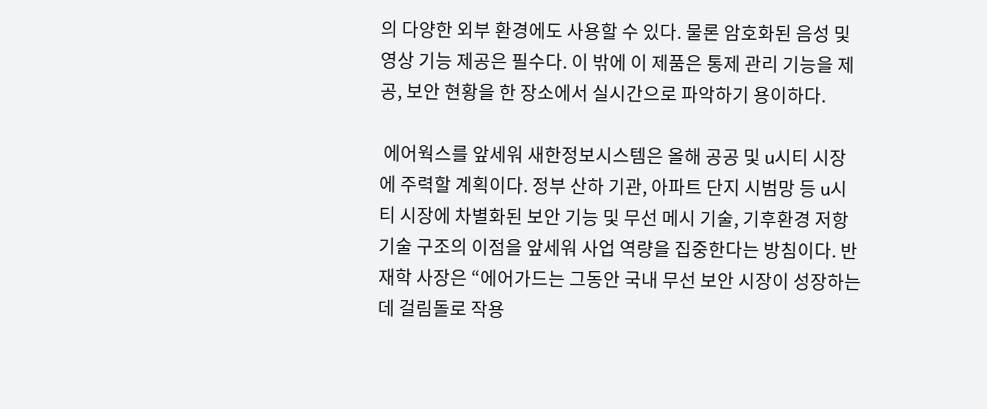의 다양한 외부 환경에도 사용할 수 있다. 물론 암호화된 음성 및 영상 기능 제공은 필수다. 이 밖에 이 제품은 통제 관리 기능을 제공, 보안 현황을 한 장소에서 실시간으로 파악하기 용이하다.

 에어웍스를 앞세워 새한정보시스템은 올해 공공 및 u시티 시장에 주력할 계획이다. 정부 산하 기관, 아파트 단지 시범망 등 u시티 시장에 차별화된 보안 기능 및 무선 메시 기술, 기후환경 저항기술 구조의 이점을 앞세워 사업 역량을 집중한다는 방침이다. 반재학 사장은 “에어가드는 그동안 국내 무선 보안 시장이 성장하는 데 걸림돌로 작용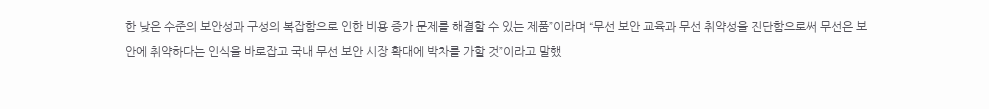한 낮은 수준의 보안성과 구성의 복잡함으로 인한 비용 증가 문제를 해결할 수 있는 제품”이라며 “무선 보안 교육과 무선 취약성을 진단함으로써 무선은 보안에 취약하다는 인식을 바로잡고 국내 무선 보안 시장 확대에 박차를 가할 것”이라고 말했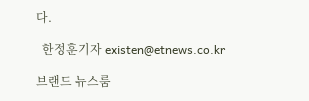다.

  한정훈기자 existen@etnews.co.kr

브랜드 뉴스룸